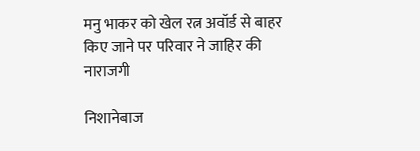मनु भाकर को खेल रत्न अवॉर्ड से बाहर किए जाने पर परिवार ने जाहिर की नाराजगी

निशानेबाज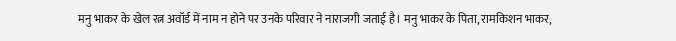मनु भाकर के खेल रत्न अवॉर्ड में नाम न होने पर उनके परिवार ने नाराजगी जताई है। मनु भाकर के पिता, रामकिशन भाकर,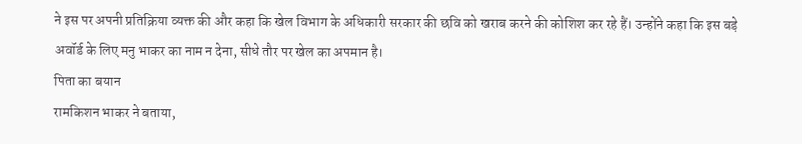ने इस पर अपनी प्रतिक्रिया व्यक्त की और कहा कि खेल विभाग के अधिकारी सरकार की छवि को खराब करने की कोशिश कर रहे हैं। उन्होंने कहा कि इस बड़े अवॉर्ड के लिए मनु भाकर का नाम न देना, सीधे तौर पर खेल का अपमान है।
पिता का बयान
रामकिशन भाकर ने बताया,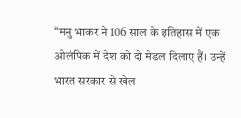“मनु भाकर ने 106 साल के इतिहास में एक ओलंपिक में देश को दो मेडल दिलाए हैं। उन्हें भारत सरकार से खेल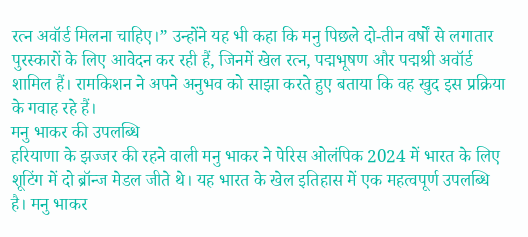रत्न अवॉर्ड मिलना चाहिए।” उन्होंने यह भी कहा कि मनु पिछले दो-तीन वर्षों से लगातार पुरस्कारों के लिए आवेदन कर रही हैं, जिनमें खेल रत्न, पद्मभूषण और पद्मश्री अवॉर्ड शामिल हैं। रामकिशन ने अपने अनुभव को साझा करते हुए बताया कि वह खुद इस प्रक्रिया के गवाह रहे हैं।
मनु भाकर की उपलब्धि
हरियाणा के झज्जर की रहने वाली मनु भाकर ने पेरिस ओलंपिक 2024 में भारत के लिए शूटिंग में दो ब्रॉन्ज मेडल जीते थे। यह भारत के खेल इतिहास में एक महत्वपूर्ण उपलब्धि है। मनु भाकर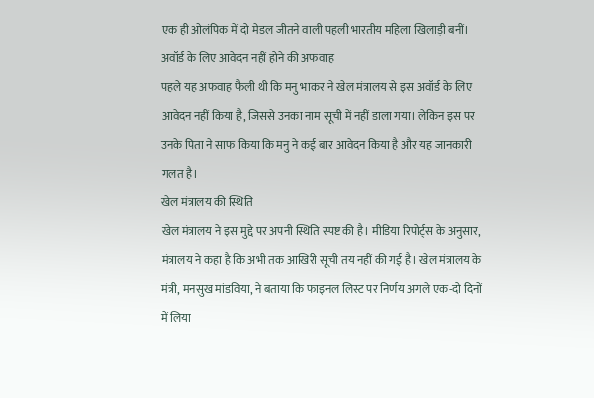एक ही ओलंपिक में दो मेडल जीतने वाली पहली भारतीय महिला खिलाड़ी बनीं।
अवॉर्ड के लिए आवेदन नहीं होने की अफवाह
पहले यह अफवाह फैली थी कि मनु भाकर ने खेल मंत्रालय से इस अवॉर्ड के लिए आवेदन नहीं किया है, जिससे उनका नाम सूची में नहीं डाला गया। लेकिन इस पर उनके पिता ने साफ किया कि मनु ने कई बार आवेदन किया है और यह जानकारी गलत है।
खेल मंत्रालय की स्थिति
खेल मंत्रालय ने इस मुद्दे पर अपनी स्थिति स्पष्ट की है। मीडिया रिपोर्ट्स के अनुसार, मंत्रालय ने कहा है कि अभी तक आखिरी सूची तय नहीं की गई है। खेल मंत्रालय के मंत्री, मनसुख मांडविया, ने बताया कि फाइनल लिस्ट पर निर्णय अगले एक-दो दिनों में लिया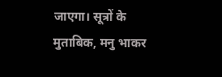जाएगा। सूत्रों के मुताबिक, मनु भाकर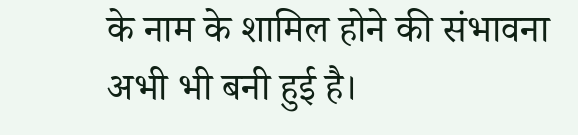के नाम के शामिल होने की संभावना अभी भी बनी हुई है।